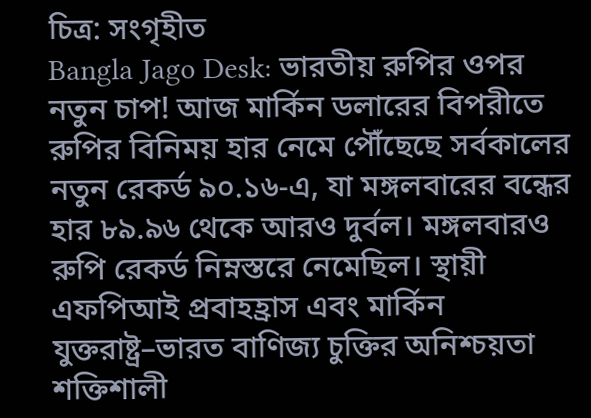চিত্র: সংগৃহীত
Bangla Jago Desk: ভারতীয় রুপির ওপর নতুন চাপ! আজ মার্কিন ডলারের বিপরীতে রুপির বিনিময় হার নেমে পৌঁছেছে সর্বকালের নতুন রেকর্ড ৯০.১৬-এ, যা মঙ্গলবারের বন্ধের হার ৮৯.৯৬ থেকে আরও দুর্বল। মঙ্গলবারও রুপি রেকর্ড নিম্নস্তরে নেমেছিল। স্থায়ী এফপিআই প্রবাহহ্রাস এবং মার্কিন যুক্তরাষ্ট্র–ভারত বাণিজ্য চুক্তির অনিশ্চয়তা শক্তিশালী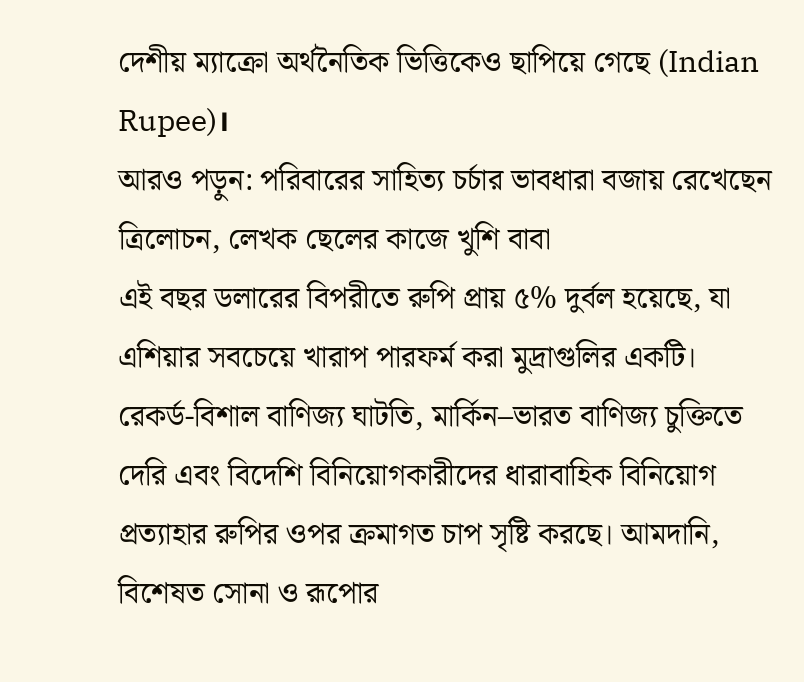দেশীয় ম্যাক্রো অর্থনৈতিক ভিত্তিকেও ছাপিয়ে গেছে (Indian Rupee)।
আরও পড়ুন: পরিবারের সাহিত্য চর্চার ভাবধারা বজায় রেখেছেন ত্রিলোচন, লেখক ছেলের কাজে খুশি বাবা
এই বছর ডলারের বিপরীতে রুপি প্রায় ৫% দুর্বল হয়েছে, যা এশিয়ার সবচেয়ে খারাপ পারফর্ম করা মুদ্রাগুলির একটি। রেকর্ড-বিশাল বাণিজ্য ঘাটতি, মার্কিন–ভারত বাণিজ্য চুক্তিতে দেরি এবং বিদেশি বিনিয়োগকারীদের ধারাবাহিক বিনিয়োগ প্রত্যাহার রুপির ওপর ক্রমাগত চাপ সৃষ্টি করছে। আমদানি, বিশেষত সোনা ও রূপোর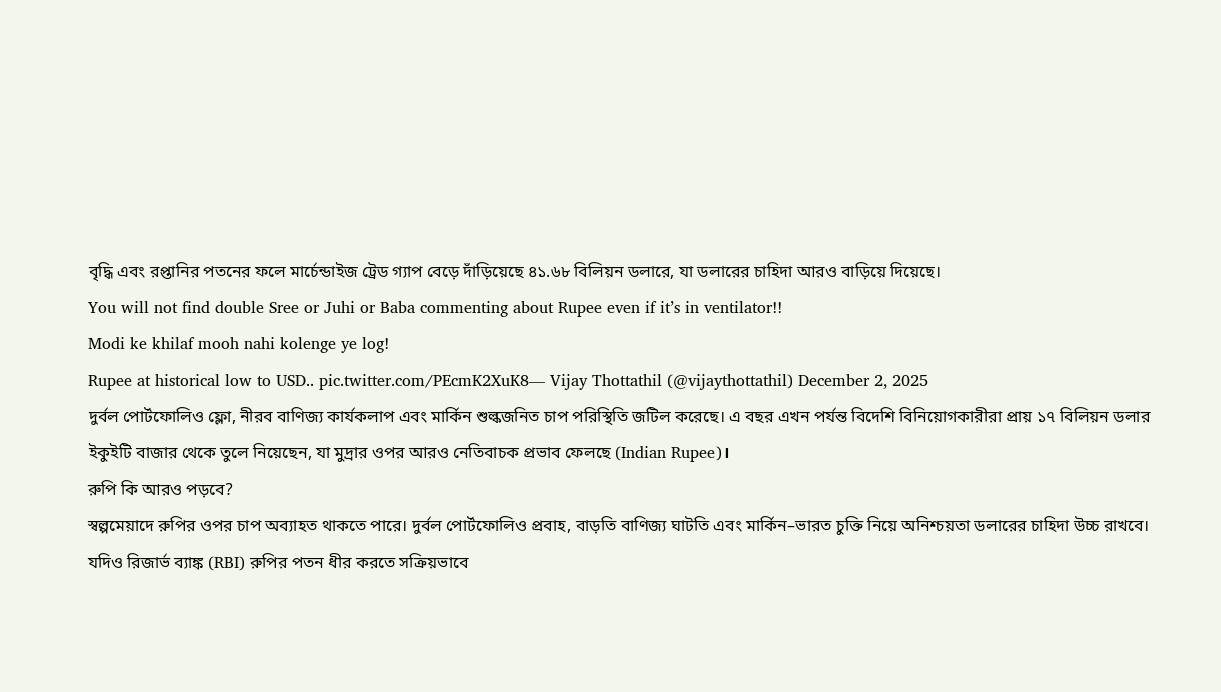বৃদ্ধি এবং রপ্তানির পতনের ফলে মার্চেন্ডাইজ ট্রেড গ্যাপ বেড়ে দাঁড়িয়েছে ৪১.৬৮ বিলিয়ন ডলারে, যা ডলারের চাহিদা আরও বাড়িয়ে দিয়েছে।
You will not find double Sree or Juhi or Baba commenting about Rupee even if it’s in ventilator!!
Modi ke khilaf mooh nahi kolenge ye log!
Rupee at historical low to USD.. pic.twitter.com/PEcmK2XuK8— Vijay Thottathil (@vijaythottathil) December 2, 2025
দুর্বল পোর্টফোলিও ফ্লো, নীরব বাণিজ্য কার্যকলাপ এবং মার্কিন শুল্কজনিত চাপ পরিস্থিতি জটিল করেছে। এ বছর এখন পর্যন্ত বিদেশি বিনিয়োগকারীরা প্রায় ১৭ বিলিয়ন ডলার ইকুইটি বাজার থেকে তুলে নিয়েছেন, যা মুদ্রার ওপর আরও নেতিবাচক প্রভাব ফেলছে (Indian Rupee)।
রুপি কি আরও পড়বে?
স্বল্পমেয়াদে রুপির ওপর চাপ অব্যাহত থাকতে পারে। দুর্বল পোর্টফোলিও প্রবাহ, বাড়তি বাণিজ্য ঘাটতি এবং মার্কিন–ভারত চুক্তি নিয়ে অনিশ্চয়তা ডলারের চাহিদা উচ্চ রাখবে। যদিও রিজার্ভ ব্যাঙ্ক (RBI) রুপির পতন ধীর করতে সক্রিয়ভাবে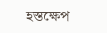হস্তক্ষেপ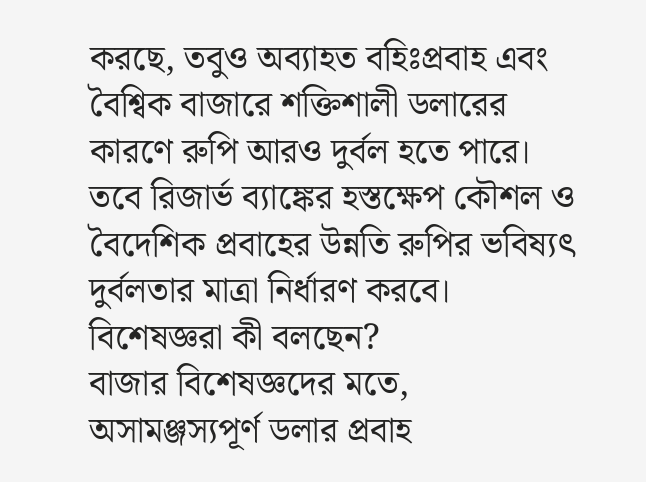করছে, তবুও অব্যাহত বহিঃপ্রবাহ এবং বৈশ্বিক বাজারে শক্তিশালী ডলারের কারণে রুপি আরও দুর্বল হতে পারে। তবে রিজার্ভ ব্যাঙ্কের হস্তক্ষেপ কৌশল ও বৈদেশিক প্রবাহের উন্নতি রুপির ভবিষ্যৎ দুর্বলতার মাত্রা নির্ধারণ করবে।
বিশেষজ্ঞরা কী বলছেন?
বাজার বিশেষজ্ঞদের মতে, অসামঞ্জস্যপূর্ণ ডলার প্রবাহ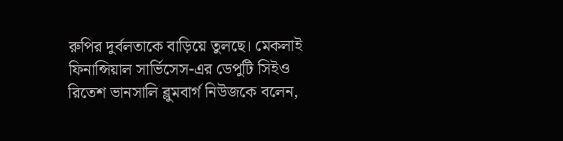রুপির দুর্বলতাকে বাড়িয়ে তুলছে। মেকলাই ফিনান্সিয়াল সার্ভিসেস-এর ডেপুটি সিইও রিতেশ ভানসালি ব্লুমবার্গ নিউজকে বলেন,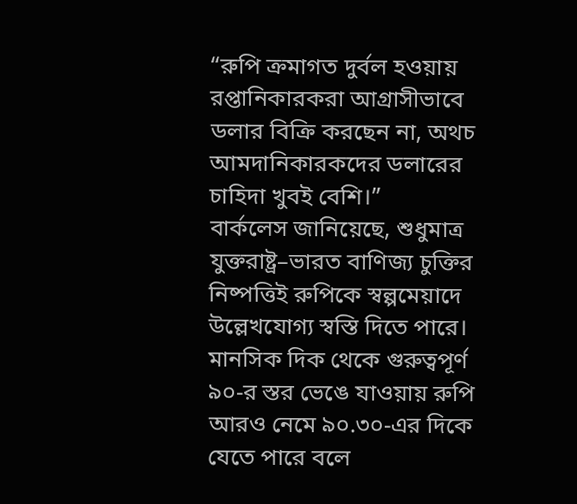“রুপি ক্রমাগত দুর্বল হওয়ায় রপ্তানিকারকরা আগ্রাসীভাবে ডলার বিক্রি করছেন না, অথচ আমদানিকারকদের ডলারের চাহিদা খুবই বেশি।”
বার্কলেস জানিয়েছে, শুধুমাত্র যুক্তরাষ্ট্র–ভারত বাণিজ্য চুক্তির নিষ্পত্তিই রুপিকে স্বল্পমেয়াদে উল্লেখযোগ্য স্বস্তি দিতে পারে। মানসিক দিক থেকে গুরুত্বপূর্ণ ৯০-র স্তর ভেঙে যাওয়ায় রুপি আরও নেমে ৯০.৩০-এর দিকে যেতে পারে বলে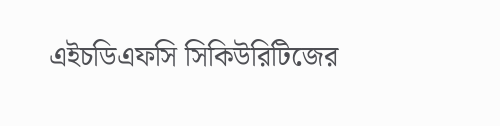এইচডিএফসি সিকিউরিটিজের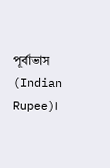পূর্বাভাস (Indian Rupee)।